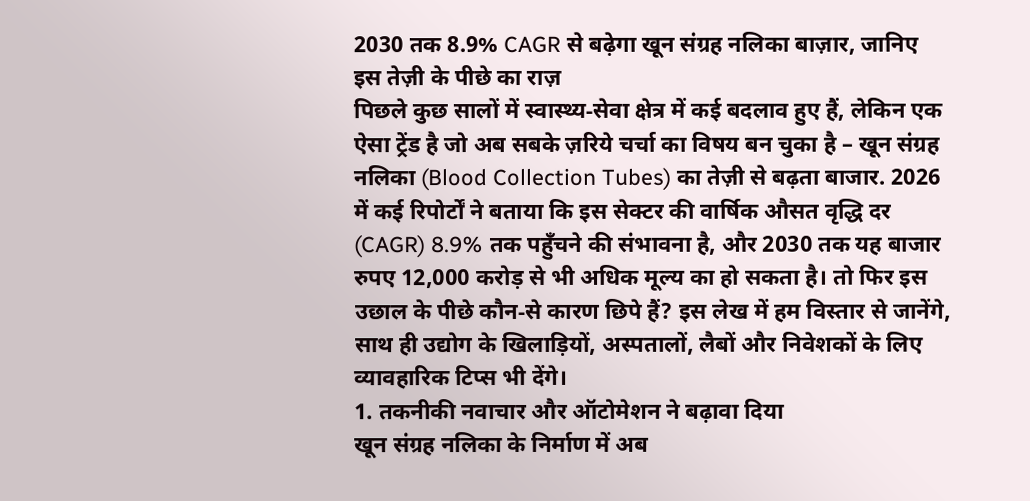2030 तक 8.9% CAGR से बढ़ेगा खून संग्रह नलिका बाज़ार, जानिए इस तेज़ी के पीछे का राज़
पिछले कुछ सालों में स्वास्थ्य‑सेवा क्षेत्र में कई बदलाव हुए हैं, लेकिन एक ऐसा ट्रेंड है जो अब सबके ज़रिये चर्चा का विषय बन चुका है – खून संग्रह नलिका (Blood Collection Tubes) का तेज़ी से बढ़ता बाजार. 2026 में कई रिपोर्टों ने बताया कि इस सेक्टर की वार्षिक औसत वृद्धि दर (CAGR) 8.9% तक पहुँचने की संभावना है, और 2030 तक यह बाजार रुपए 12,000 करोड़ से भी अधिक मूल्य का हो सकता है। तो फिर इस उछाल के पीछे कौन‑से कारण छिपे हैं? इस लेख में हम विस्तार से जानेंगे, साथ ही उद्योग के खिलाड़ियों, अस्पतालों, लैबों और निवेशकों के लिए व्यावहारिक टिप्स भी देंगे।
1. तकनीकी नवाचार और ऑटोमेशन ने बढ़ावा दिया
खून संग्रह नलिका के निर्माण में अब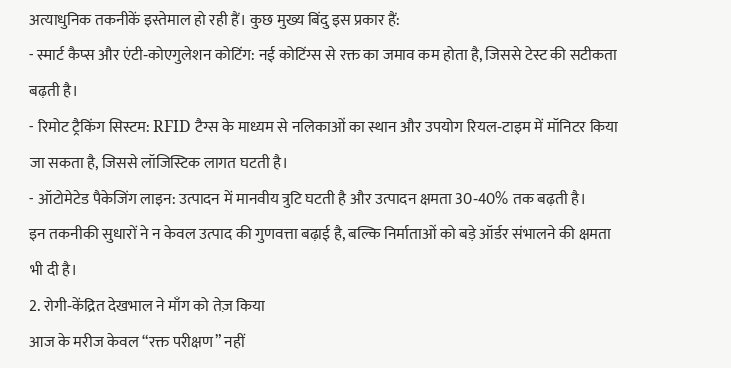अत्याधुनिक तकनीकें इस्तेमाल हो रही हैं। कुछ मुख्य बिंदु इस प्रकार हैं:
- स्मार्ट कैप्स और एंटी‑कोएगुलेशन कोटिंग: नई कोटिंग्स से रक्त का जमाव कम होता है, जिससे टेस्ट की सटीकता बढ़ती है।
- रिमोट ट्रैकिंग सिस्टम: RFID टैग्स के माध्यम से नलिकाओं का स्थान और उपयोग रियल‑टाइम में मॉनिटर किया जा सकता है, जिससे लॉजिस्टिक लागत घटती है।
- ऑटोमेटेड पैकेजिंग लाइन: उत्पादन में मानवीय त्रुटि घटती है और उत्पादन क्षमता 30‑40% तक बढ़ती है।
इन तकनीकी सुधारों ने न केवल उत्पाद की गुणवत्ता बढ़ाई है, बल्कि निर्माताओं को बड़े ऑर्डर संभालने की क्षमता भी दी है।
2. रोगी‑केंद्रित देखभाल ने माँग को तेज़ किया
आज के मरीज केवल “रक्त परीक्षण” नहीं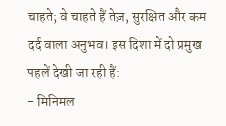चाहते; वे चाहते हैं तेज़, सुरक्षित और कम दर्द वाला अनुभव। इस दिशा में दो प्रमुख पहलें देखी जा रही हैं:
- मिनिमल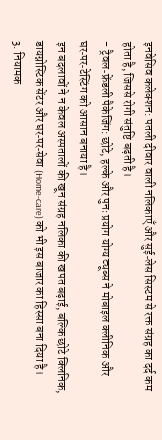इनवेसिव कलेक्शन: पतली दीवार वाली नलिकाएँ और सुई‑लेस सिस्टम से रक्त संग्रह का दर्द कम होता है, जिससे रोगी संतुष्टि बढ़ती है।
- ट्रैवल‑फ्रेंडली पैकेजिंग: छोटे, हल्के और पुनः प्रयोग योग्य ट्यूब्स ने मोबाइल क्लीनिक और घर‑पर‑टेस्टिंग को आसान बनाया है।
इन बदलावों ने न केवल अस्पतालों की खून संग्रह नलिका की खपत बढ़ाई, बल्कि छोटे क्लिनिक, डायग्नोस्टिक सेंटर और घर‑पर‑सेवा (Home‑care) को भी इस बाजार का हिस्सा बना दिया है।
3. नियामक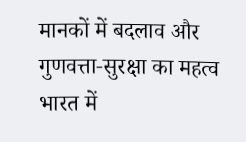मानकों में बदलाव और गुणवत्ता‑सुरक्षा का महत्व
भारत में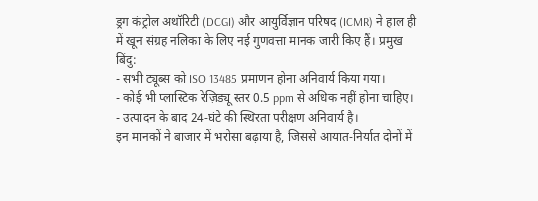ड्रग कंट्रोल अथॉरिटी (DCGI) और आयुर्विज्ञान परिषद (ICMR) ने हाल ही में खून संग्रह नलिका के लिए नई गुणवत्ता मानक जारी किए हैं। प्रमुख बिंदु:
- सभी ट्यूब्स को ISO 13485 प्रमाणन होना अनिवार्य किया गया।
- कोई भी प्लास्टिक रेज़िड्यू स्तर 0.5 ppm से अधिक नहीं होना चाहिए।
- उत्पादन के बाद 24‑घंटे की स्थिरता परीक्षण अनिवार्य है।
इन मानकों ने बाजार में भरोसा बढ़ाया है, जिससे आयात‑निर्यात दोनों में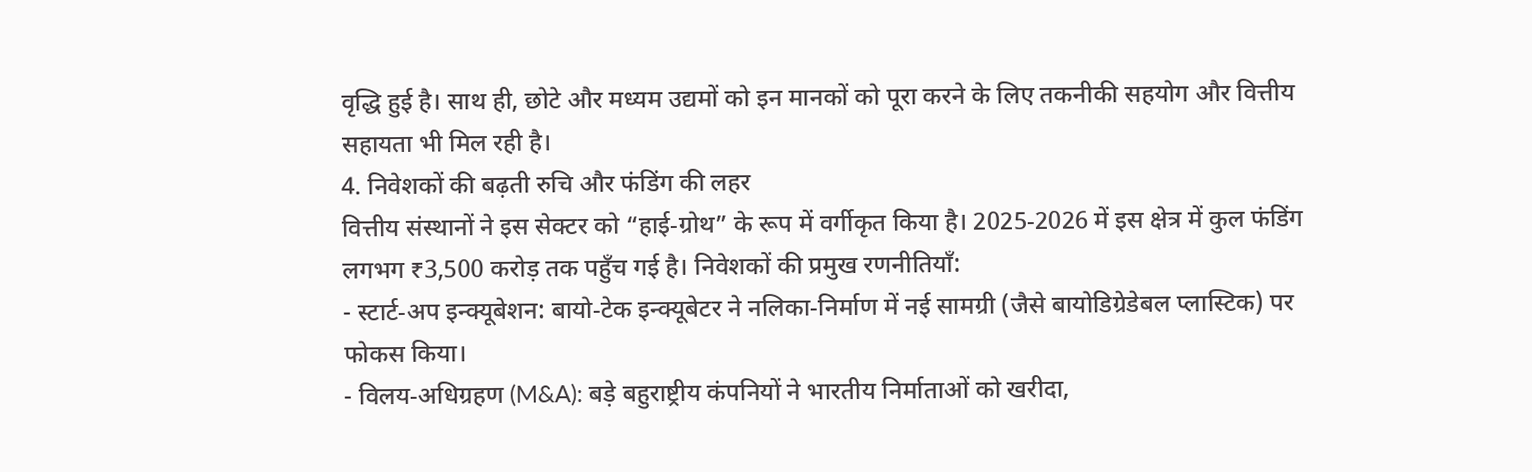वृद्धि हुई है। साथ ही, छोटे और मध्यम उद्यमों को इन मानकों को पूरा करने के लिए तकनीकी सहयोग और वित्तीय सहायता भी मिल रही है।
4. निवेशकों की बढ़ती रुचि और फंडिंग की लहर
वित्तीय संस्थानों ने इस सेक्टर को “हाई‑ग्रोथ” के रूप में वर्गीकृत किया है। 2025‑2026 में इस क्षेत्र में कुल फंडिंग लगभग ₹3,500 करोड़ तक पहुँच गई है। निवेशकों की प्रमुख रणनीतियाँ:
- स्टार्ट‑अप इन्क्यूबेशन: बायो‑टेक इन्क्यूबेटर ने नलिका‑निर्माण में नई सामग्री (जैसे बायोडिग्रेडेबल प्लास्टिक) पर फोकस किया।
- विलय‑अधिग्रहण (M&A): बड़े बहुराष्ट्रीय कंपनियों ने भारतीय निर्माताओं को खरीदा,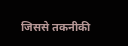जिससे तकनीकी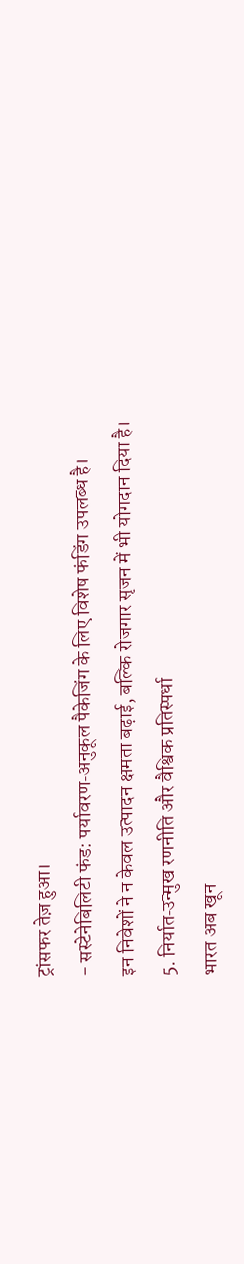ट्रांसफर तेज़ हुआ।
- सस्टेनेबिलिटी फंड: पर्यावरण‑अनुकूल पैकेजिंग के लिए विशेष फंडिंग उपलब्ध है।
इन निवेशों ने न केवल उत्पादन क्षमता बढ़ाई, बल्कि रोजगार सृजन में भी योगदान दिया है।
5. निर्यात‑उन्मुख रणनीति और वैश्विक प्रतिस्पर्धा
भारत अब खून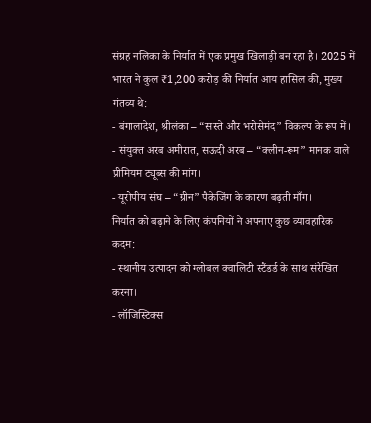संग्रह नलिका के निर्यात में एक प्रमुख खिलाड़ी बन रहा है। 2025 में भारत ने कुल ₹1,200 करोड़ की निर्यात आय हासिल की, मुख्य गंतव्य थे:
- बंगालादेश, श्रीलंका – “सस्ते और भरोसेमंद” विकल्प के रूप में।
- संयुक्त अरब अमीरात, सऊदी अरब – “क्लीन‑रूम” मानक वाले प्रीमियम ट्यूब्स की मांग।
- यूरोपीय संघ – “ग्रीन” पैकेजिंग के कारण बढ़ती माँग।
निर्यात को बढ़ाने के लिए कंपनियों ने अपनाए कुछ व्यावहारिक कदम:
- स्थानीय उत्पादन को ग्लोबल क्वालिटी स्टैंडर्ड के साथ संरेखित करना।
- लॉजिस्टिक्स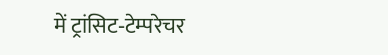में ट्रांसिट‑टेम्परेचर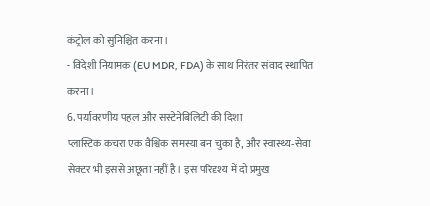कंट्रोल को सुनिश्चित करना।
- विदेशी नियामक (EU MDR, FDA) के साथ निरंतर संवाद स्थापित करना।
6. पर्यावरणीय पहल और सस्टेनेबिलिटी की दिशा
प्लास्टिक कचरा एक वैश्विक समस्या बन चुका है, और स्वास्थ्य‑सेवा सेक्टर भी इससे अछूता नहीं है। इस परिदृश्य में दो प्रमुख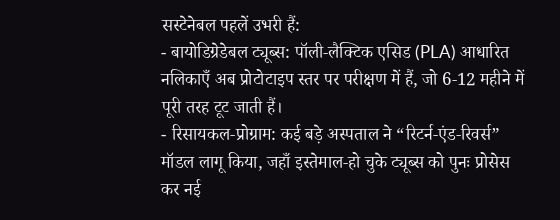सस्टेनेबल पहलें उभरी हैं:
- बायोडिग्रेडेबल ट्यूब्स: पॉली‑लैक्टिक एसिड (PLA) आधारित नलिकाएँ अब प्रोटोटाइप स्तर पर परीक्षण में हैं, जो 6‑12 महीने में पूरी तरह टूट जाती हैं।
- रिसायकल‑प्रोग्राम: कई बड़े अस्पताल ने “रिटर्न‑एंड‑रिवर्स” मॉडल लागू किया, जहाँ इस्तेमाल‑हो चुके ट्यूब्स को पुनः प्रोसेस कर नई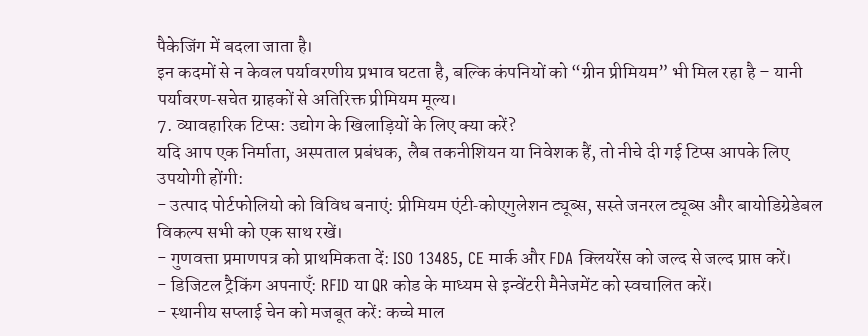पैकेजिंग में बदला जाता है।
इन कदमों से न केवल पर्यावरणीय प्रभाव घटता है, बल्कि कंपनियों को “ग्रीन प्रीमियम” भी मिल रहा है – यानी पर्यावरण‑सचेत ग्राहकों से अतिरिक्त प्रीमियम मूल्य।
7. व्यावहारिक टिप्स: उद्योग के खिलाड़ियों के लिए क्या करें?
यदि आप एक निर्माता, अस्पताल प्रबंधक, लैब तकनीशियन या निवेशक हैं, तो नीचे दी गई टिप्स आपके लिए उपयोगी होंगी:
- उत्पाद पोर्टफोलियो को विविध बनाएं: प्रीमियम एंटी‑कोएगुलेशन ट्यूब्स, सस्ते जनरल ट्यूब्स और बायोडिग्रेडेबल विकल्प सभी को एक साथ रखें।
- गुणवत्ता प्रमाणपत्र को प्राथमिकता दें: ISO 13485, CE मार्क और FDA क्लियरेंस को जल्द से जल्द प्राप्त करें।
- डिजिटल ट्रैकिंग अपनाएँ: RFID या QR कोड के माध्यम से इन्वेंटरी मैनेजमेंट को स्वचालित करें।
- स्थानीय सप्लाई चेन को मजबूत करें: कच्चे माल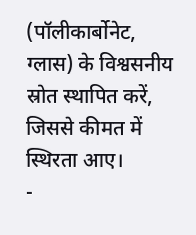(पॉलीकार्बोनेट, ग्लास) के विश्वसनीय स्रोत स्थापित करें, जिससे कीमत में स्थिरता आए।
-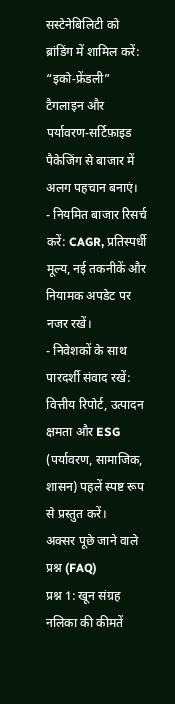सस्टेनेबिलिटी को ब्रांडिंग में शामिल करें: “इको‑फ्रेंडली” टैगलाइन और पर्यावरण‑सर्टिफ़ाइड पैकेजिंग से बाजार में अलग पहचान बनाएं।
- नियमित बाजार रिसर्च करें: CAGR, प्रतिस्पर्धी मूल्य, नई तकनीकें और नियामक अपडेट पर नजर रखें।
- निवेशकों के साथ पारदर्शी संवाद रखें: वित्तीय रिपोर्ट, उत्पादन क्षमता और ESG (पर्यावरण, सामाजिक, शासन) पहलें स्पष्ट रूप से प्रस्तुत करें।
अक्सर पूछे जाने वाले प्रश्न (FAQ)
प्रश्न 1: खून संग्रह नलिका की कीमतें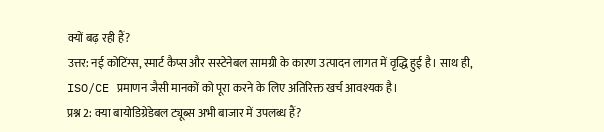क्यों बढ़ रही हैं?
उत्तर: नई कोटिंग्स, स्मार्ट कैप्स और सस्टेनेबल सामग्री के कारण उत्पादन लागत में वृद्धि हुई है। साथ ही, ISO/CE प्रमाणन जैसी मानकों को पूरा करने के लिए अतिरिक्त खर्च आवश्यक है।
प्रश्न 2: क्या बायोडिग्रेडेबल ट्यूब्स अभी बाजार में उपलब्ध हैं?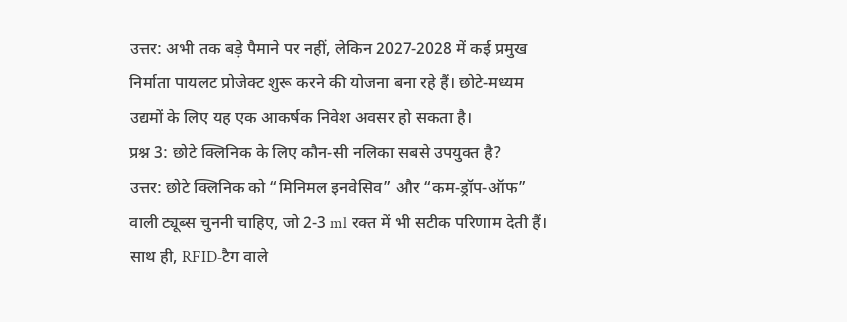उत्तर: अभी तक बड़े पैमाने पर नहीं, लेकिन 2027‑2028 में कई प्रमुख निर्माता पायलट प्रोजेक्ट शुरू करने की योजना बना रहे हैं। छोटे‑मध्यम उद्यमों के लिए यह एक आकर्षक निवेश अवसर हो सकता है।
प्रश्न 3: छोटे क्लिनिक के लिए कौन‑सी नलिका सबसे उपयुक्त है?
उत्तर: छोटे क्लिनिक को “मिनिमल इनवेसिव” और “कम‑ड्रॉप‑ऑफ” वाली ट्यूब्स चुननी चाहिए, जो 2‑3 ml रक्त में भी सटीक परिणाम देती हैं। साथ ही, RFID‑टैग वाले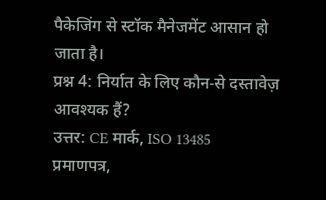पैकेजिंग से स्टॉक मैनेजमेंट आसान हो जाता है।
प्रश्न 4: निर्यात के लिए कौन‑से दस्तावेज़ आवश्यक हैं?
उत्तर: CE मार्क, ISO 13485 प्रमाणपत्र,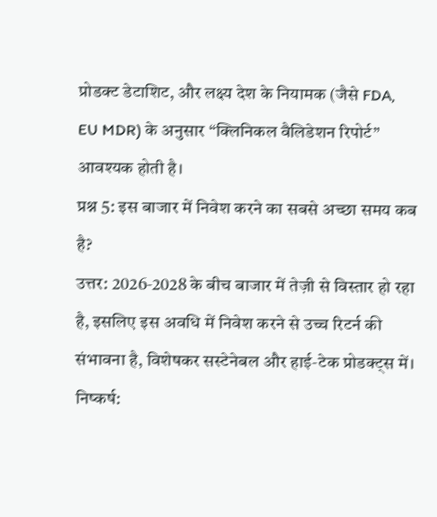प्रोडक्ट डेटाशिट, और लक्ष्य देश के नियामक (जैसे FDA, EU MDR) के अनुसार “क्लिनिकल वैलिडेशन रिपोर्ट” आवश्यक होती है।
प्रश्न 5: इस बाजार में निवेश करने का सबसे अच्छा समय कब है?
उत्तर: 2026‑2028 के बीच बाजार में तेज़ी से विस्तार हो रहा है, इसलिए इस अवधि में निवेश करने से उच्च रिटर्न की संभावना है, विशेषकर सस्टेनेबल और हाई‑टेक प्रोडक्ट्स में।
निष्कर्ष: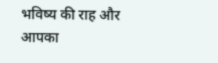भविष्य की राह और आपका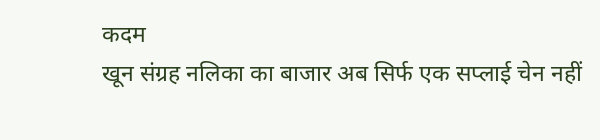कदम
खून संग्रह नलिका का बाजार अब सिर्फ एक सप्लाई चेन नहीं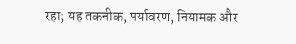रहा; यह तकनीक, पर्यावरण, नियामक और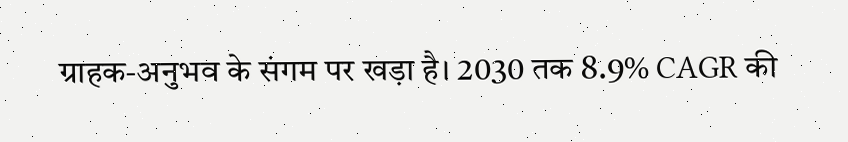ग्राहक‑अनुभव के संगम पर खड़ा है। 2030 तक 8.9% CAGR की